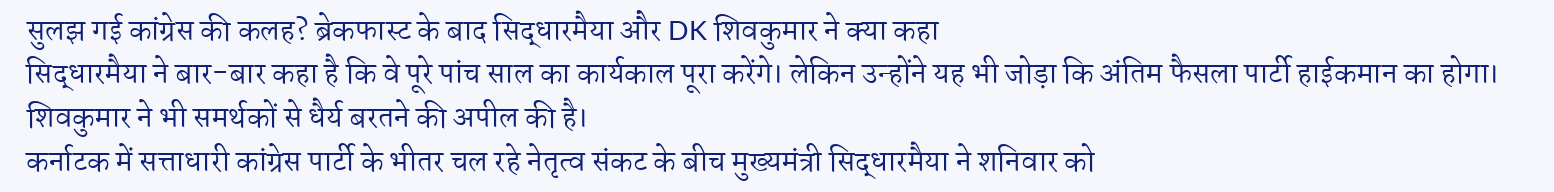सुलझ गई कांग्रेस की कलह? ब्रेकफास्ट के बाद सिद्धारमैया और DK शिवकुमार ने क्या कहा
सिद्धारमैया ने बार-बार कहा है कि वे पूरे पांच साल का कार्यकाल पूरा करेंगे। लेकिन उन्होंने यह भी जोड़ा कि अंतिम फैसला पार्टी हाईकमान का होगा। शिवकुमार ने भी समर्थकों से धैर्य बरतने की अपील की है।
कर्नाटक में सत्ताधारी कांग्रेस पार्टी के भीतर चल रहे नेतृत्व संकट के बीच मुख्यमंत्री सिद्धारमैया ने शनिवार को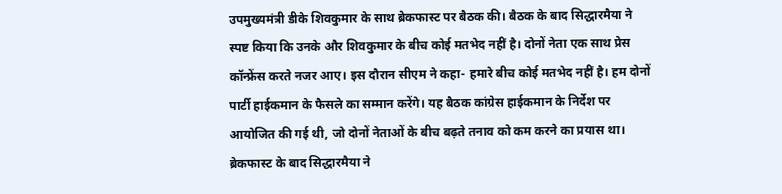उपमुख्यमंत्री डीके शिवकुमार के साथ ब्रेकफास्ट पर बैठक की। बैठक के बाद सिद्धारमैया ने स्पष्ट किया कि उनके और शिवकुमार के बीच कोई मतभेद नहीं है। दोनों नेता एक साथ प्रेस कॉन्फ्रेंस करते नजर आए। इस दौरान सीएम ने कहा- हमारे बीच कोई मतभेद नहीं है। हम दोनों पार्टी हाईकमान के फैसले का सम्मान करेंगे। यह बैठक कांग्रेस हाईकमान के निर्देश पर आयोजित की गई थी, जो दोनों नेताओं के बीच बढ़ते तनाव को कम करने का प्रयास था।
ब्रेकफास्ट के बाद सिद्धारमैया ने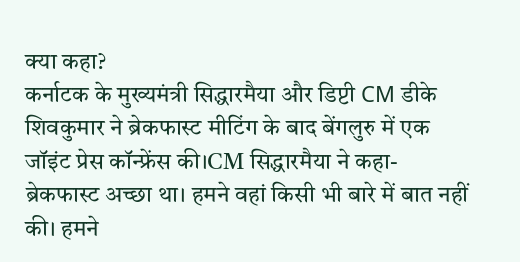क्या कहा?
कर्नाटक के मुख्यमंत्री सिद्धारमैया और डिप्टी CM डीके शिवकुमार ने ब्रेकफास्ट मीटिंग के बाद बेंगलुरु में एक जॉइंट प्रेस कॉन्फ्रेंस की।CM सिद्धारमैया ने कहा- ब्रेकफास्ट अच्छा था। हमने वहां किसी भी बारे में बात नहीं की। हमने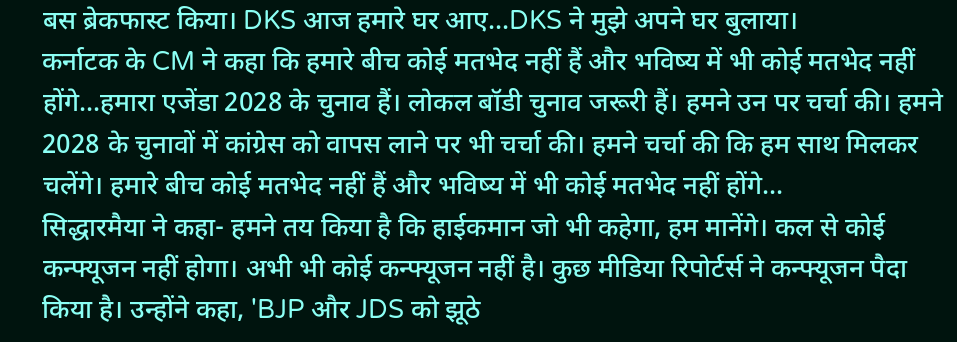बस ब्रेकफास्ट किया। DKS आज हमारे घर आए...DKS ने मुझे अपने घर बुलाया।
कर्नाटक के CM ने कहा कि हमारे बीच कोई मतभेद नहीं हैं और भविष्य में भी कोई मतभेद नहीं होंगे...हमारा एजेंडा 2028 के चुनाव हैं। लोकल बॉडी चुनाव जरूरी हैं। हमने उन पर चर्चा की। हमने 2028 के चुनावों में कांग्रेस को वापस लाने पर भी चर्चा की। हमने चर्चा की कि हम साथ मिलकर चलेंगे। हमारे बीच कोई मतभेद नहीं हैं और भविष्य में भी कोई मतभेद नहीं होंगे...
सिद्धारमैया ने कहा- हमने तय किया है कि हाईकमान जो भी कहेगा, हम मानेंगे। कल से कोई कन्फ्यूजन नहीं होगा। अभी भी कोई कन्फ्यूजन नहीं है। कुछ मीडिया रिपोर्टर्स ने कन्फ्यूजन पैदा किया है। उन्होंने कहा, 'BJP और JDS को झूठे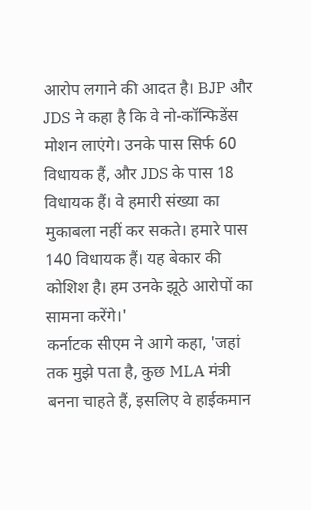आरोप लगाने की आदत है। BJP और JDS ने कहा है कि वे नो-कॉन्फिडेंस मोशन लाएंगे। उनके पास सिर्फ 60 विधायक हैं, और JDS के पास 18 विधायक हैं। वे हमारी संख्या का मुकाबला नहीं कर सकते। हमारे पास 140 विधायक हैं। यह बेकार की कोशिश है। हम उनके झूठे आरोपों का सामना करेंगे।'
कर्नाटक सीएम ने आगे कहा, 'जहां तक मुझे पता है, कुछ MLA मंत्री बनना चाहते हैं, इसलिए वे हाईकमान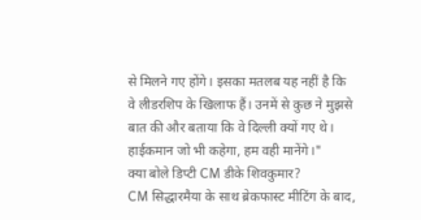से मिलने गए होंगे। इसका मतलब यह नहीं है कि वे लीडरशिप के खिलाफ हैं। उनमें से कुछ ने मुझसे बात की और बताया कि वे दिल्ली क्यों गए थे। हाईकमान जो भी कहेगा, हम वही मानेंगे।"
क्या बोले डिप्टी CM डीके शिवकुमार?
CM सिद्धारमैया के साथ ब्रेकफास्ट मीटिंग के बाद,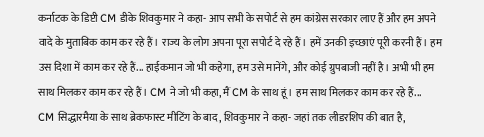कर्नाटक के डिप्टी CM डीके शिवकुमार ने कहा- आप सभी के सपोर्ट से हम कांग्रेस सरकार लाए हैं और हम अपने वादे के मुताबिक काम कर रहे हैं। राज्य के लोग अपना पूरा सपोर्ट दे रहे हैं। हमें उनकी इच्छाएं पूरी करनी हैं। हम उस दिशा में काम कर रहे हैं... हाईकमान जो भी कहेगा, हम उसे मानेंगे, और कोई ग्रुपबाजी नहीं है। अभी भी हम साथ मिलकर काम कर रहे हैं। CM ने जो भी कहा, मैं CM के साथ हूं। हम साथ मिलकर काम कर रहे हैं...
CM सिद्धारमैया के साथ ब्रेकफास्ट मीटिंग के बाद, शिवकुमार ने कहा- जहां तक लीडरशिप की बात है,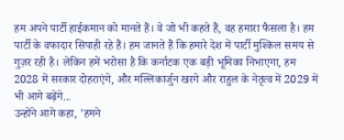हम अपने पार्टी हाईकमान को मानते हैं। वे जो भी कहते हैं, वह हमारा फैसला है। हम पार्टी के वफादार सिपाही रहे हैं। हम जानते हैं कि हमारे देश में पार्टी मुश्किल समय से गुज़र रही है। लेकिन हमें भरोसा है कि कर्नाटक एक बड़ी भूमिका निभाएगा, हम 2028 में सरकार दोहराएंगे, और मल्लिकार्जुन खरगे और राहुल के नेतृत्व में 2029 में भी आगे बढ़ेंगे...
उन्होंने आगे कहा, 'हमने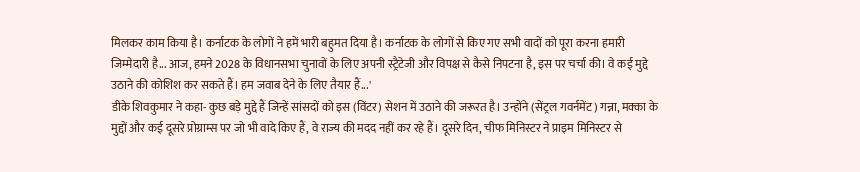मिलकर काम किया है। कर्नाटक के लोगों ने हमें भारी बहुमत दिया है। कर्नाटक के लोगों से किए गए सभी वादों को पूरा करना हमारी जिम्मेदारी है... आज, हमने 2028 के विधानसभा चुनावों के लिए अपनी स्ट्रैटेजी और विपक्ष से कैसे निपटना है, इस पर चर्चा की। वे कई मुद्दे उठाने की कोशिश कर सकते हैं। हम जवाब देने के लिए तैयार हैं...'
डीके शिवकुमार ने कहा- कुछ बड़े मुद्दे हैं जिन्हें सांसदों को इस (विंटर) सेशन में उठाने की जरूरत है। उन्होंने (सेंट्रल गवर्नमेंट) गन्ना, मक्का के मुद्दों और कई दूसरे प्रोग्राम्स पर जो भी वादे किए हैं, वे राज्य की मदद नहीं कर रहे हैं। दूसरे दिन, चीफ मिनिस्टर ने प्राइम मिनिस्टर से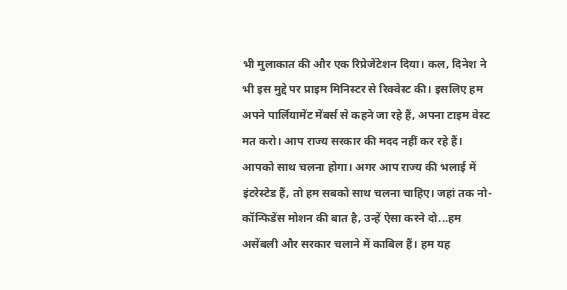भी मुलाकात की और एक रिप्रेजेंटेशन दिया। कल, दिनेश ने भी इस मुद्दे पर प्राइम मिनिस्टर से रिक्वेस्ट की। इसलिए हम अपने पार्लियामेंट मेंबर्स से कहने जा रहे हैं, अपना टाइम वेस्ट मत करो। आप राज्य सरकार की मदद नहीं कर रहे हैं। आपको साथ चलना होगा। अगर आप राज्य की भलाई में इंटरेस्टेड हैं, तो हम सबको साथ चलना चाहिए। जहां तक नो-कॉन्फिडेंस मोशन की बात है, उन्हें ऐसा करने दो...हम असेंबली और सरकार चलाने में काबिल हैं। हम यह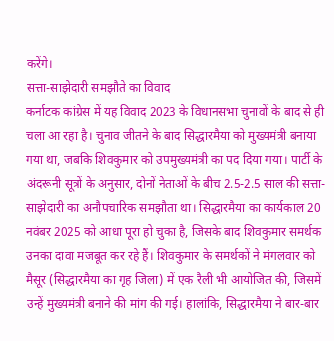करेंगे।
सत्ता-साझेदारी समझौते का विवाद
कर्नाटक कांग्रेस में यह विवाद 2023 के विधानसभा चुनावों के बाद से ही चला आ रहा है। चुनाव जीतने के बाद सिद्धारमैया को मुख्यमंत्री बनाया गया था, जबकि शिवकुमार को उपमुख्यमंत्री का पद दिया गया। पार्टी के अंदरूनी सूत्रों के अनुसार, दोनों नेताओं के बीच 2.5-2.5 साल की सत्ता-साझेदारी का अनौपचारिक समझौता था। सिद्धारमैया का कार्यकाल 20 नवंबर 2025 को आधा पूरा हो चुका है, जिसके बाद शिवकुमार समर्थक उनका दावा मजबूत कर रहे हैं। शिवकुमार के समर्थकों ने मंगलवार को मैसूर (सिद्धारमैया का गृह जिला) में एक रैली भी आयोजित की, जिसमें उन्हें मुख्यमंत्री बनाने की मांग की गई। हालांकि, सिद्धारमैया ने बार-बार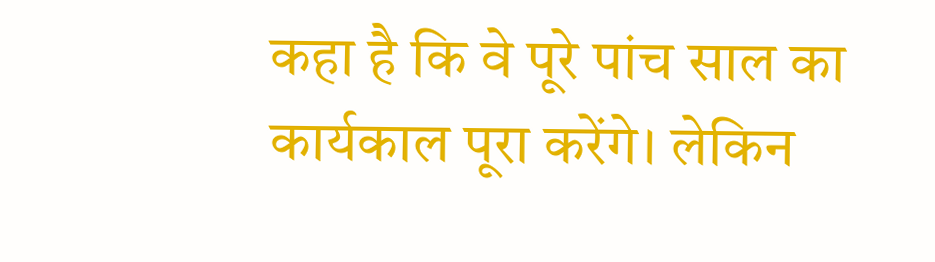कहा है कि वे पूरे पांच साल का कार्यकाल पूरा करेंगे। लेकिन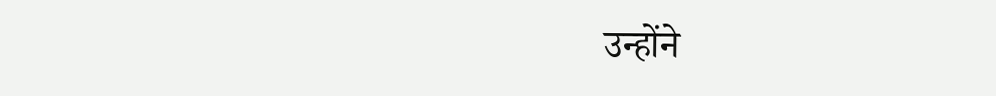उन्होंने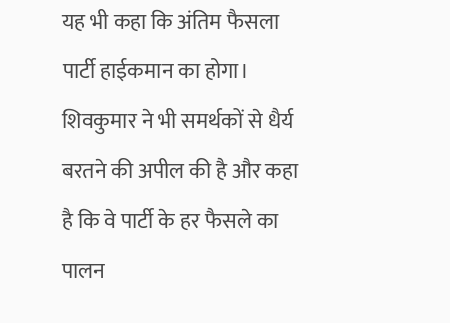यह भी कहा कि अंतिम फैसला पार्टी हाईकमान का होगा। शिवकुमार ने भी समर्थकों से धैर्य बरतने की अपील की है और कहा है कि वे पार्टी के हर फैसले का पालन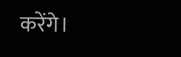करेंगे।